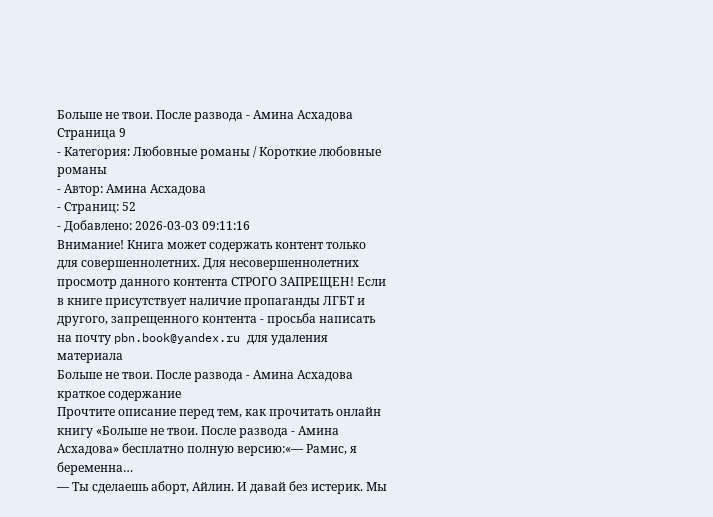Больше не твои. После развода - Амина Асхадова Страница 9
- Категория: Любовные романы / Короткие любовные романы
- Автор: Амина Асхадова
- Страниц: 52
- Добавлено: 2026-03-03 09:11:16
Внимание! Книга может содержать контент только для совершеннолетних. Для несовершеннолетних просмотр данного контента СТРОГО ЗАПРЕЩЕН! Если в книге присутствует наличие пропаганды ЛГБТ и другого, запрещенного контента - просьба написать на почту pbn.book@yandex.ru для удаления материала
Больше не твои. После развода - Амина Асхадова краткое содержание
Прочтите описание перед тем, как прочитать онлайн книгу «Больше не твои. После развода - Амина Асхадова» бесплатно полную версию:«— Рамис, я беременна…
— Ты сделаешь аборт, Айлин. И давай без истерик. Мы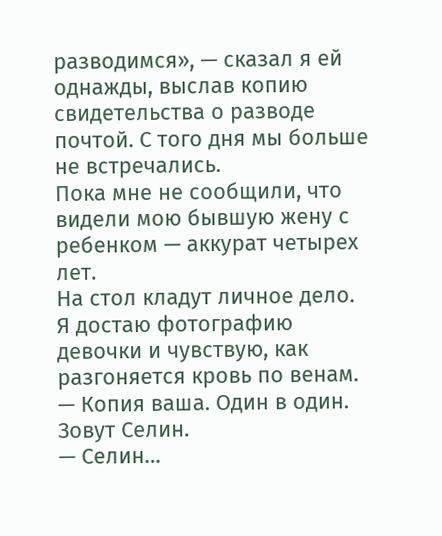разводимся», — сказал я ей однажды, выслав копию свидетельства о разводе почтой. С того дня мы больше не встречались.
Пока мне не сообщили, что видели мою бывшую жену с ребенком — аккурат четырех лет.
На стол кладут личное дело.
Я достаю фотографию девочки и чувствую, как разгоняется кровь по венам.
— Копия ваша. Один в один. Зовут Селин.
— Селин…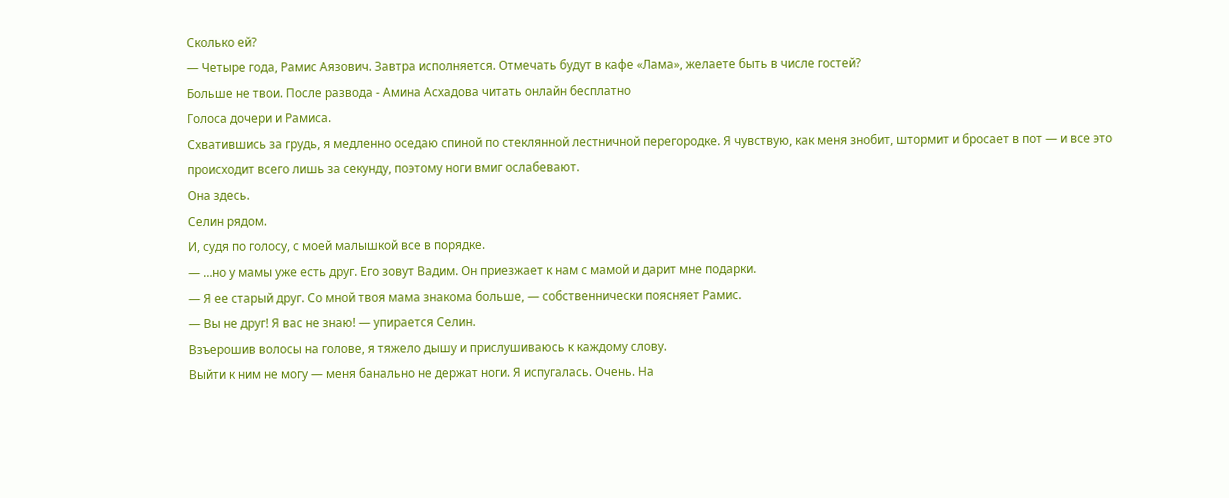Сколько ей?
— Четыре года, Рамис Аязович. Завтра исполняется. Отмечать будут в кафе «Лама», желаете быть в числе гостей?
Больше не твои. После развода - Амина Асхадова читать онлайн бесплатно
Голоса дочери и Рамиса.
Схватившись за грудь, я медленно оседаю спиной по стеклянной лестничной перегородке. Я чувствую, как меня знобит, штормит и бросает в пот — и все это происходит всего лишь за секунду, поэтому ноги вмиг ослабевают.
Она здесь.
Селин рядом.
И, судя по голосу, с моей малышкой все в порядке.
— …но у мамы уже есть друг. Его зовут Вадим. Он приезжает к нам с мамой и дарит мне подарки.
— Я ее старый друг. Со мной твоя мама знакома больше, — собственнически поясняет Рамис.
— Вы не друг! Я вас не знаю! — упирается Селин.
Взъерошив волосы на голове, я тяжело дышу и прислушиваюсь к каждому слову.
Выйти к ним не могу — меня банально не держат ноги. Я испугалась. Очень. На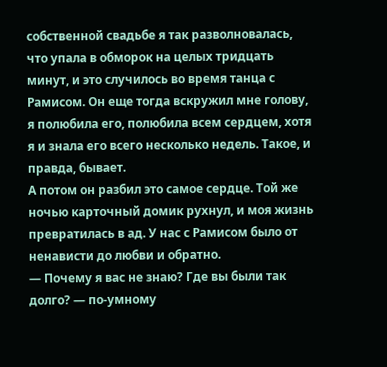собственной свадьбе я так разволновалась, что упала в обморок на целых тридцать минут, и это случилось во время танца с Рамисом. Он еще тогда вскружил мне голову, я полюбила его, полюбила всем сердцем, хотя я и знала его всего несколько недель. Такое, и правда, бывает.
А потом он разбил это самое сердце. Той же ночью карточный домик рухнул, и моя жизнь превратилась в ад. У нас с Рамисом было от ненависти до любви и обратно.
— Почему я вас не знаю? Где вы были так долго? — по-умному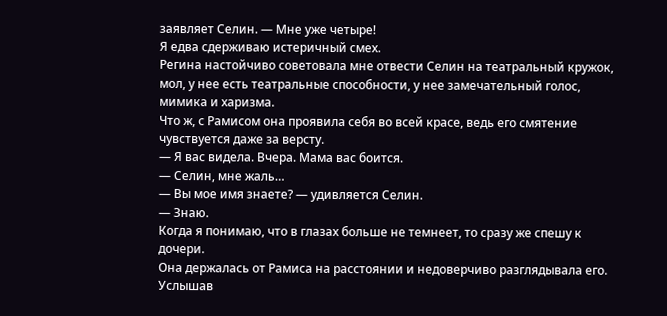заявляет Селин. — Мне уже четыре!
Я едва сдерживаю истеричный смех.
Регина настойчиво советовала мне отвести Селин на театральный кружок, мол, у нее есть театральные способности, у нее замечательный голос, мимика и харизма.
Что ж, с Рамисом она проявила себя во всей красе, ведь его смятение чувствуется даже за версту.
— Я вас видела. Вчера. Мама вас боится.
— Селин, мне жаль…
— Вы мое имя знаете? — удивляется Селин.
— Знаю.
Когда я понимаю, что в глазах больше не темнеет, то сразу же спешу к дочери.
Она держалась от Рамиса на расстоянии и недоверчиво разглядывала его. Услышав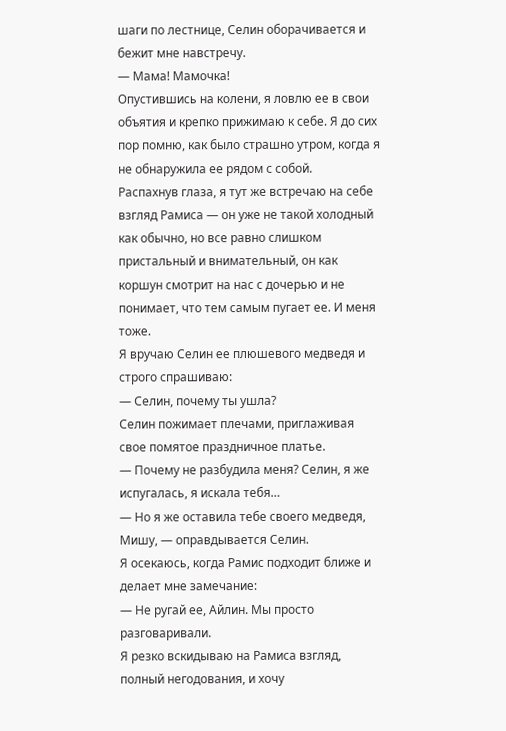шаги по лестнице, Селин оборачивается и бежит мне навстречу.
— Мама! Мамочка!
Опустившись на колени, я ловлю ее в свои объятия и крепко прижимаю к себе. Я до сих пор помню, как было страшно утром, когда я не обнаружила ее рядом с собой.
Распахнув глаза, я тут же встречаю на себе взгляд Рамиса — он уже не такой холодный как обычно, но все равно слишком пристальный и внимательный, он как коршун смотрит на нас с дочерью и не понимает, что тем самым пугает ее. И меня тоже.
Я вручаю Селин ее плюшевого медведя и строго спрашиваю:
— Селин, почему ты ушла?
Селин пожимает плечами, приглаживая свое помятое праздничное платье.
— Почему не разбудила меня? Селин, я же испугалась, я искала тебя…
— Но я же оставила тебе своего медведя, Мишу, — оправдывается Селин.
Я осекаюсь, когда Рамис подходит ближе и делает мне замечание:
— Не ругай ее, Айлин. Мы просто разговаривали.
Я резко вскидываю на Рамиса взгляд, полный негодования, и хочу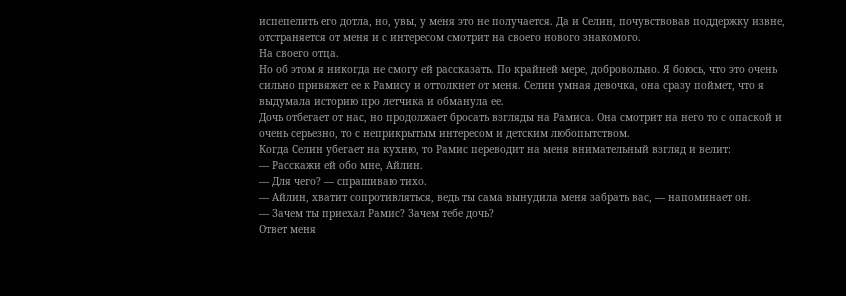испепелить его дотла, но, увы, у меня это не получается. Да и Селин, почувствовав поддержку извне, отстраняется от меня и с интересом смотрит на своего нового знакомого.
На своего отца.
Но об этом я никогда не смогу ей рассказать. По крайней мере, добровольно. Я боюсь, что это очень сильно привяжет ее к Рамису и оттолкнет от меня. Селин умная девочка, она сразу поймет, что я выдумала историю про летчика и обманула ее.
Дочь отбегает от нас, но продолжает бросать взгляды на Рамиса. Она смотрит на него то с опаской и очень серьезно, то с неприкрытым интересом и детским любопытством.
Когда Селин убегает на кухню, то Рамис переводит на меня внимательный взгляд и велит:
— Расскажи ей обо мне, Айлин.
— Для чего? — спрашиваю тихо.
— Айлин, хватит сопротивляться, ведь ты сама вынудила меня забрать вас, — напоминает он.
— Зачем ты приехал Рамис? Зачем тебе дочь?
Ответ меня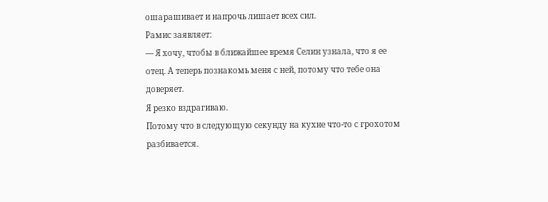ошарашивает и напрочь лишает всех сил.
Рамис заявляет:
— Я хочу, чтобы в ближайшее время Селин узнала, что я ее отец. А теперь познакомь меня с ней, потому что тебе она доверяет.
Я резко вздрагиваю.
Потому что в следующую секунду на кухне что-то с грохотом разбивается.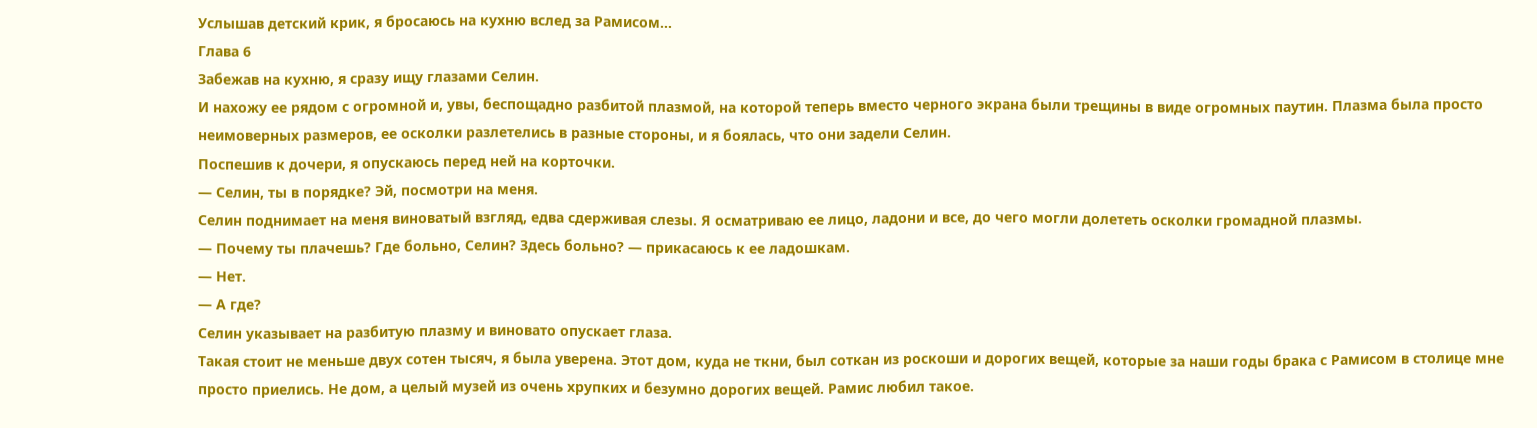Услышав детский крик, я бросаюсь на кухню вслед за Рамисом…
Глава 6
Забежав на кухню, я сразу ищу глазами Селин.
И нахожу ее рядом с огромной и, увы, беспощадно разбитой плазмой, на которой теперь вместо черного экрана были трещины в виде огромных паутин. Плазма была просто неимоверных размеров, ее осколки разлетелись в разные стороны, и я боялась, что они задели Селин.
Поспешив к дочери, я опускаюсь перед ней на корточки.
— Селин, ты в порядке? Эй, посмотри на меня.
Селин поднимает на меня виноватый взгляд, едва сдерживая слезы. Я осматриваю ее лицо, ладони и все, до чего могли долететь осколки громадной плазмы.
— Почему ты плачешь? Где больно, Селин? Здесь больно? — прикасаюсь к ее ладошкам.
— Нет.
— А где?
Селин указывает на разбитую плазму и виновато опускает глаза.
Такая стоит не меньше двух сотен тысяч, я была уверена. Этот дом, куда не ткни, был соткан из роскоши и дорогих вещей, которые за наши годы брака с Рамисом в столице мне просто приелись. Не дом, а целый музей из очень хрупких и безумно дорогих вещей. Рамис любил такое.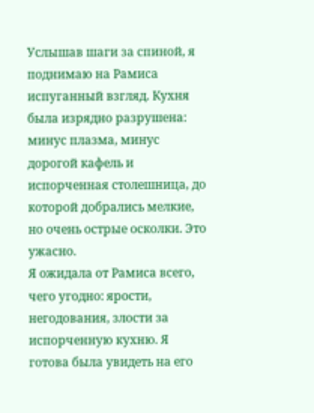Услышав шаги за спиной, я поднимаю на Рамиса испуганный взгляд. Кухня была изрядно разрушена: минус плазма, минус дорогой кафель и испорченная столешница, до которой добрались мелкие, но очень острые осколки. Это ужасно.
Я ожидала от Рамиса всего, чего угодно: ярости, негодования, злости за испорченную кухню. Я готова была увидеть на его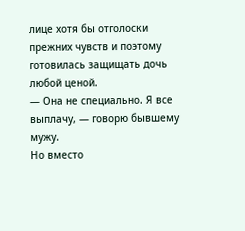лице хотя бы отголоски прежних чувств и поэтому готовилась защищать дочь любой ценой.
— Она не специально. Я все выплачу, — говорю бывшему мужу.
Но вместо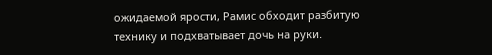ожидаемой ярости, Рамис обходит разбитую технику и подхватывает дочь на руки.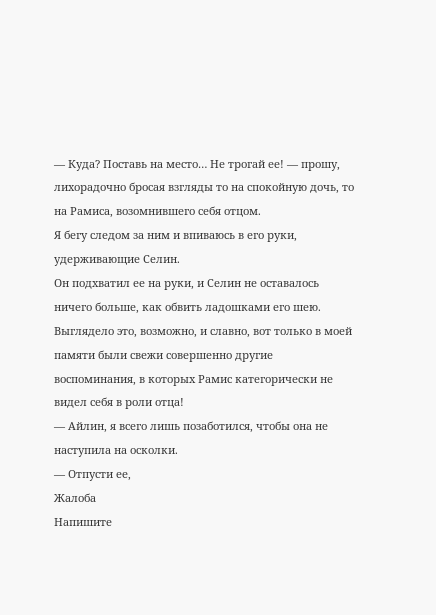— Куда? Поставь на место… Не трогай ее! — прошу, лихорадочно бросая взгляды то на спокойную дочь, то на Рамиса, возомнившего себя отцом.
Я бегу следом за ним и впиваюсь в его руки, удерживающие Селин.
Он подхватил ее на руки, и Селин не оставалось ничего больше, как обвить ладошками его шею. Выглядело это, возможно, и славно, вот только в моей памяти были свежи совершенно другие воспоминания, в которых Рамис категорически не видел себя в роли отца!
— Айлин, я всего лишь позаботился, чтобы она не наступила на осколки.
— Отпусти ее,
Жалоба
Напишите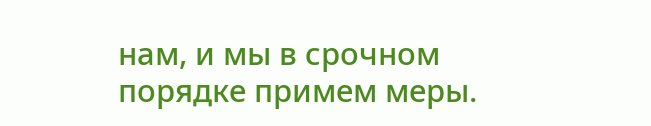нам, и мы в срочном порядке примем меры.